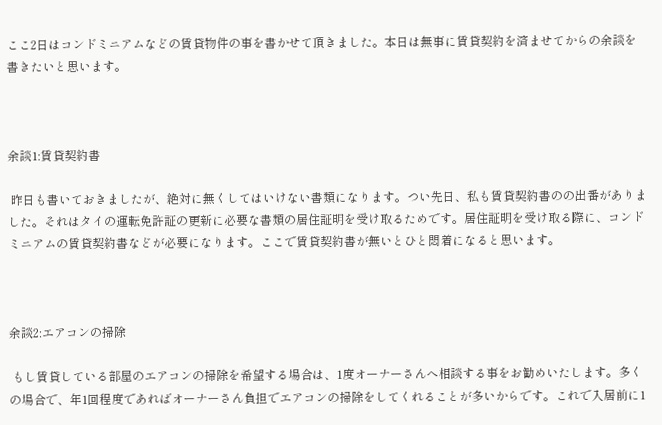ここ2日はコンドミニアムなどの賃貸物件の事を書かせて頂きました。本日は無事に賃貸契約を済ませてからの余談を書きたいと思います。



余談1:賃貸契約書

 昨日も書いておきましたが、絶対に無くしてはいけない書類になります。つい先日、私も賃貸契約書のの出番がありました。それはタイの運転免許証の更新に必要な書類の居住証明を受け取るためです。居住証明を受け取る際に、コンドミニアムの賃貸契約書などが必要になります。ここで賃貸契約書が無いとひと悶着になると思います。



余談2:エアコンの掃除

 もし賃貸している部屋のエアコンの掃除を希望する場合は、1度オーナーさんへ相談する事をお勧めいたします。多くの場合で、年1回程度であればオーナーさん負担でエアコンの掃除をしてくれることが多いからです。これで入居前に1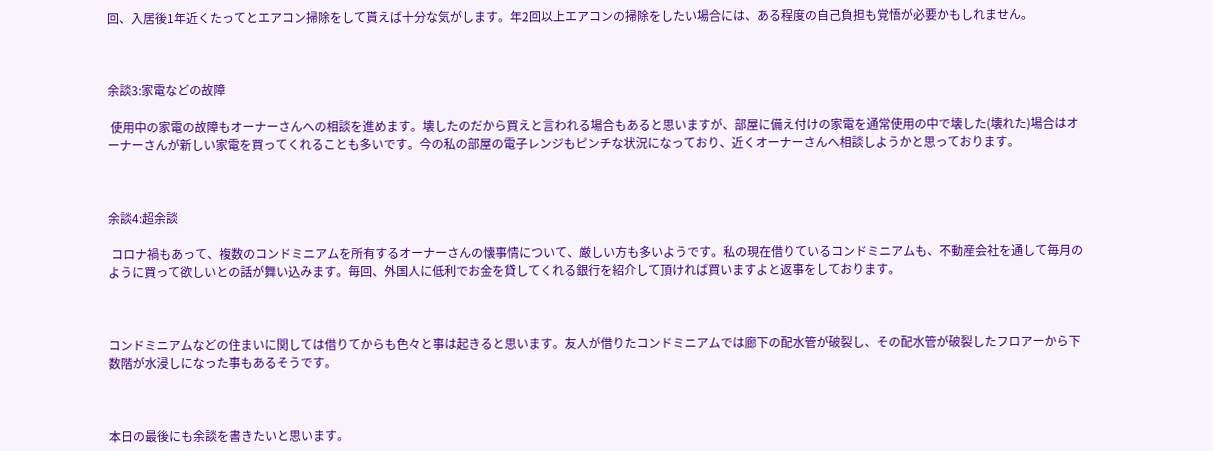回、入居後1年近くたってとエアコン掃除をして貰えば十分な気がします。年2回以上エアコンの掃除をしたい場合には、ある程度の自己負担も覚悟が必要かもしれません。



余談3:家電などの故障

 使用中の家電の故障もオーナーさんへの相談を進めます。壊したのだから買えと言われる場合もあると思いますが、部屋に備え付けの家電を通常使用の中で壊した(壊れた)場合はオーナーさんが新しい家電を買ってくれることも多いです。今の私の部屋の電子レンジもピンチな状況になっており、近くオーナーさんへ相談しようかと思っております。



余談4:超余談

 コロナ禍もあって、複数のコンドミニアムを所有するオーナーさんの懐事情について、厳しい方も多いようです。私の現在借りているコンドミニアムも、不動産会社を通して毎月のように買って欲しいとの話が舞い込みます。毎回、外国人に低利でお金を貸してくれる銀行を紹介して頂ければ買いますよと返事をしております。



コンドミニアムなどの住まいに関しては借りてからも色々と事は起きると思います。友人が借りたコンドミニアムでは廊下の配水管が破裂し、その配水管が破裂したフロアーから下数階が水浸しになった事もあるそうです。



本日の最後にも余談を書きたいと思います。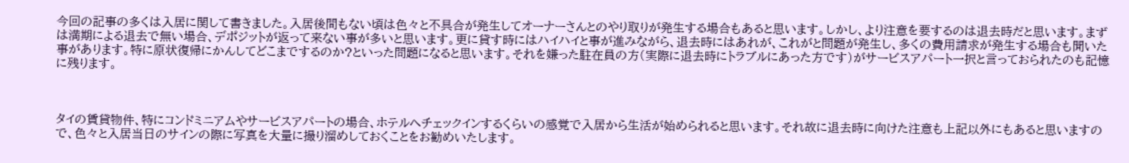今回の記事の多くは入居に関して書きました。入居後間もない頃は色々と不具合が発生してオーナーさんとのやり取りが発生する場合もあると思います。しかし、より注意を要するのは退去時だと思います。まずは満期による退去で無い場合、デポジットが返って来ない事が多いと思います。更に貸す時にはハイハイと事が進みながら、退去時にはあれが、これがと問題が発生し、多くの費用請求が発生する場合も聞いた事があります。特に原状復帰にかんしてどこまでするのか?といった問題になると思います。それを嫌った駐在員の方(実際に退去時にトラブルにあった方です)がサービスアパート一択と言っておられたのも記憶に残ります。



タイの賃貸物件、特にコンドミニアムやサービスアパートの場合、ホテルへチェックインするくらいの感覚で入居から生活が始められると思います。それ故に退去時に向けた注意も上記以外にもあると思いますので、色々と入居当日のサインの際に写真を大量に撮り溜めしておくことをお勧めいたします。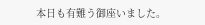本日も有難う御座いました。